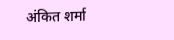अंकित शर्मा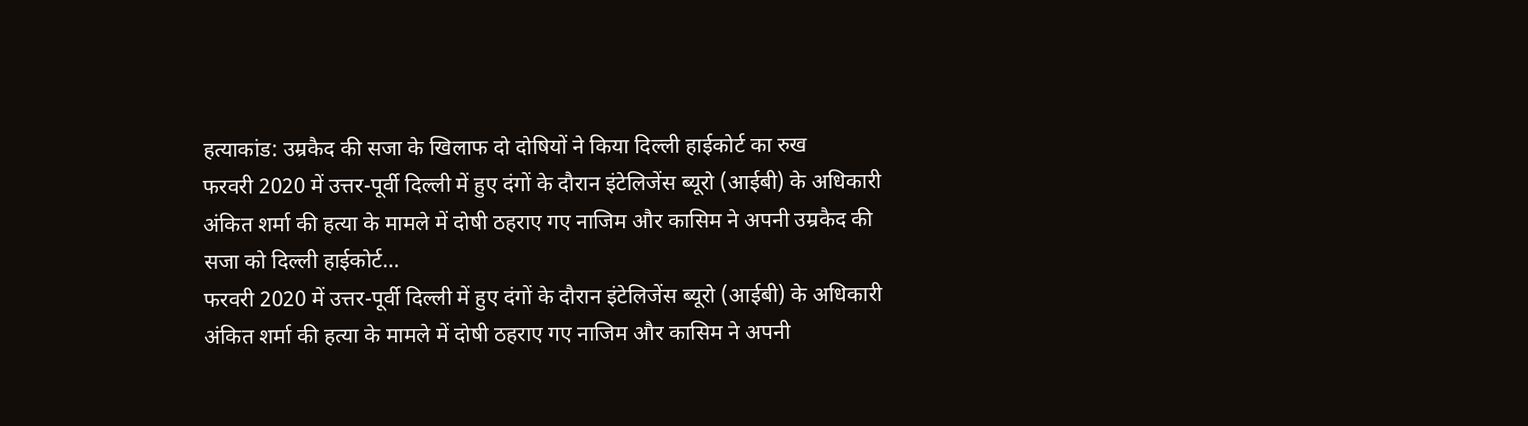हत्याकांड: उम्रकैद की सजा के खिलाफ दो दोषियों ने किया दिल्ली हाईकोर्ट का रुख
फरवरी 2020 में उत्तर-पूर्वी दिल्ली में हुए दंगों के दौरान इंटेलिजेंस ब्यूरो (आईबी) के अधिकारी अंकित शर्मा की हत्या के मामले में दोषी ठहराए गए नाजिम और कासिम ने अपनी उम्रकैद की सजा को दिल्ली हाईकोर्ट…
फरवरी 2020 में उत्तर-पूर्वी दिल्ली में हुए दंगों के दौरान इंटेलिजेंस ब्यूरो (आईबी) के अधिकारी अंकित शर्मा की हत्या के मामले में दोषी ठहराए गए नाजिम और कासिम ने अपनी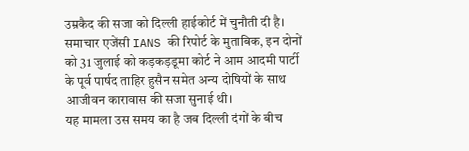उम्रकैद की सजा को दिल्ली हाईकोर्ट में चुनौती दी है। समाचार एजेंसी IANS की रिपोर्ट के मुताबिक, इन दोनों को 31 जुलाई को कड़कड़डूमा कोर्ट ने आम आदमी पार्टी के पूर्व पार्षद ताहिर हुसैन समेत अन्य दोषियों के साथ आजीवन कारावास की सजा सुनाई थी।
यह मामला उस समय का है जब दिल्ली दंगों के बीच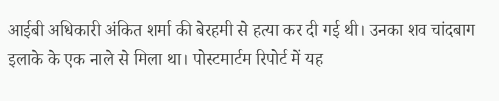आईबी अधिकारी अंकित शर्मा की बेरहमी से हत्या कर दी गई थी। उनका शव चांदबाग इलाके के एक नाले से मिला था। पोस्टमार्टम रिपोर्ट में यह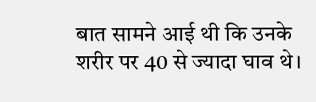बात सामने आई थी कि उनके शरीर पर 40 से ज्यादा घाव थे।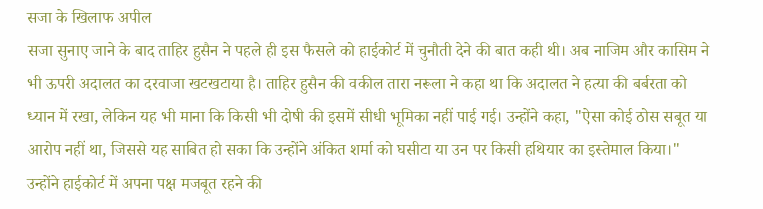सजा के खिलाफ अपील
सजा सुनाए जाने के बाद ताहिर हुसैन ने पहले ही इस फैसले को हाईकोर्ट में चुनौती देने की बात कही थी। अब नाजिम और कासिम ने भी ऊपरी अदालत का दरवाजा खटखटाया है। ताहिर हुसैन की वकील तारा नरूला ने कहा था कि अदालत ने हत्या की बर्बरता को ध्यान में रखा, लेकिन यह भी माना कि किसी भी दोषी की इसमें सीधी भूमिका नहीं पाई गई। उन्होंने कहा, "ऐसा कोई ठोस सबूत या आरोप नहीं था, जिससे यह साबित हो सका कि उन्होंने अंकित शर्मा को घसीटा या उन पर किसी हथियार का इस्तेमाल किया।" उन्होंने हाईकोर्ट में अपना पक्ष मजबूत रहने की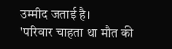उम्मीद जताई है।
'परिवार चाहता था मौत की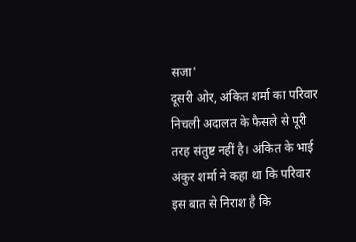सजा'
दूसरी ओर, अंकित शर्मा का परिवार निचली अदालत के फैसले से पूरी तरह संतुष्ट नहीं है। अंकित के भाई अंकुर शर्मा ने कहा था कि परिवार इस बात से निराश है कि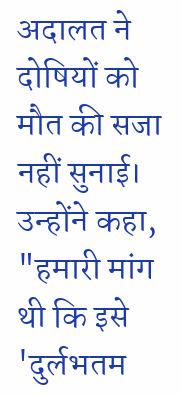अदालत ने दोषियों को मौत की सजा नहीं सुनाई। उन्होंने कहा, "हमारी मांग थी कि इसे 'दुर्लभतम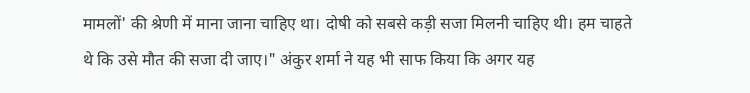मामलों' की श्रेणी में माना जाना चाहिए था। दोषी को सबसे कड़ी सजा मिलनी चाहिए थी। हम चाहते थे कि उसे मौत की सजा दी जाए।" अंकुर शर्मा ने यह भी साफ किया कि अगर यह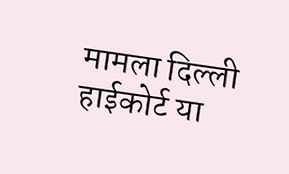मामला दिल्ली हाईकोर्ट या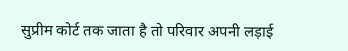सुप्रीम कोर्ट तक जाता है तो परिवार अपनी लड़ाई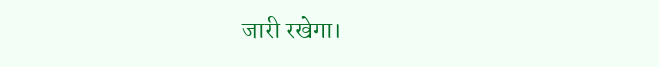जारी रखेगा।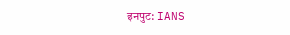इनपुट: IANS